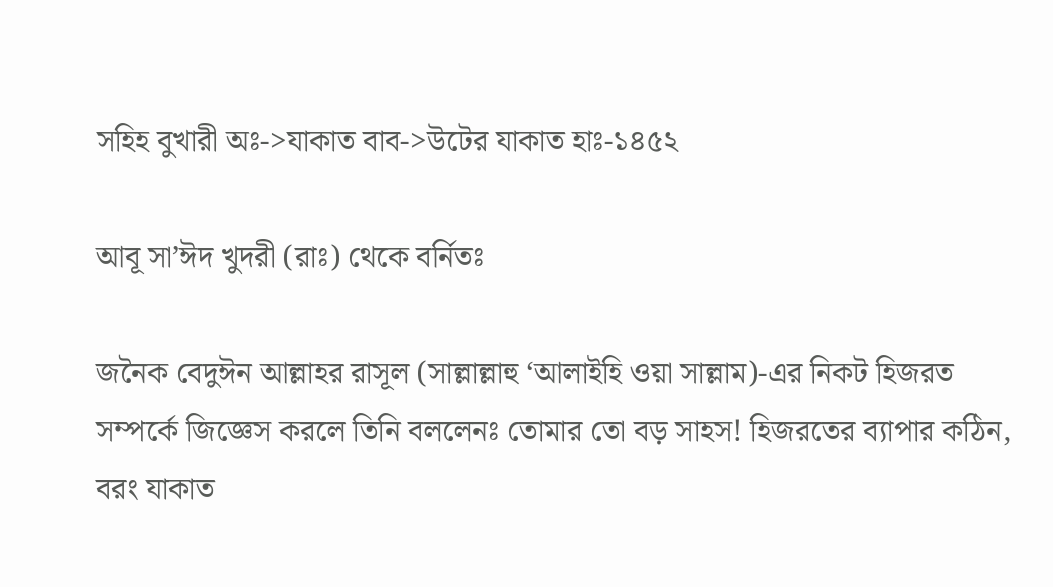সহিহ বুখারী অঃ->যাকাত বাব->উটের যাকাত হাঃ-১৪৫২

আবূ সা’ঈদ খুদরী (রাঃ) থেকে বর্নিতঃ

জনৈক বেদুঈন আল্লাহর রাসূল (সাল্লাল্লাহু ‘আলাইহি ওয়া সাল্লাম)-এর নিকট হিজরত সম্পর্কে জিজ্ঞেস করলে তিনি বললেনঃ তোমার তো বড় সাহস! হিজরতের ব্যাপার কঠিন, বরং যাকাত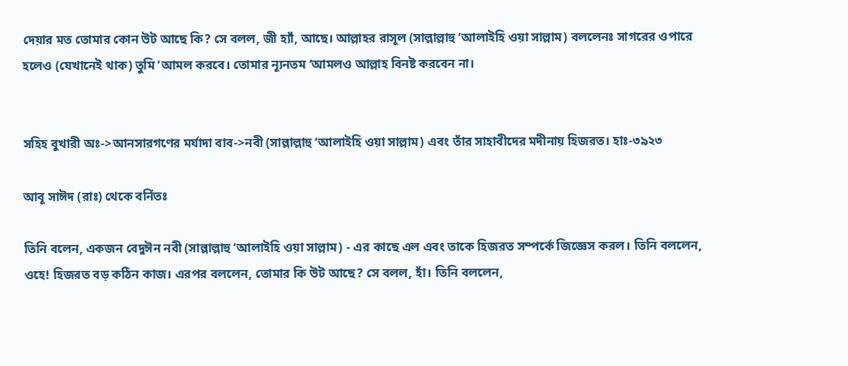দেয়ার মত তোমার কোন উট আছে কি? সে বলল, জী হ্যাঁ, আছে। আল্লাহর রাসূল (সাল্লাল্লাহু ‘আলাইহি ওয়া সাল্লাম) বললেনঃ সাগরের ওপারে হলেও (যেখানেই থাক) তুমি ‘আমল করবে। তোমার ন্যূনতম ‘আমলও আল্লাহ বিনষ্ট করবেন না।


সহিহ বুখারী অঃ->আনসারগণের মর্যাদা বাব->নবী (সাল্লাল্লাহু ‘আলাইহি ওয়া সাল্লাম) এবং তাঁর সাহাবীদের মদীনায় হিজরত। হাঃ-৩৯২৩

আবূ সাঈদ (রাঃ) থেকে বর্নিতঃ

তিনি বলেন, একজন বেদুঈন নবী (সাল্লাল্লাহু ‘আলাইহি ওয়া সাল্লাম) - এর কাছে এল এবং তাকে হিজরত সম্পর্কে জিজ্ঞেস করল। তিনি বললেন, ওহে! হিজরত বড় কঠিন কাজ। এরপর বললেন, তোমার কি উট আছে? সে বলল, হাঁ। তিনি বললেন,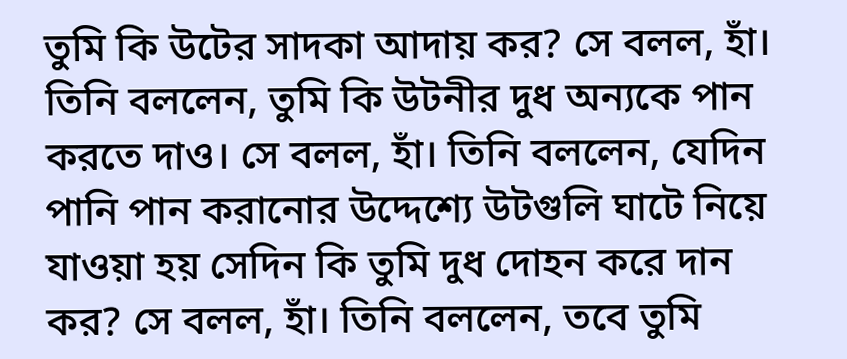তুমি কি উটের সাদকা আদায় কর? সে বলল, হাঁ। তিনি বললেন, তুমি কি উটনীর দুধ অন্যকে পান করতে দাও। সে বলল, হাঁ। তিনি বললেন, যেদিন পানি পান করানোর উদ্দেশ্যে উটগুলি ঘাটে নিয়ে যাওয়া হয় সেদিন কি তুমি দুধ দোহন করে দান কর? সে বলল, হাঁ। তিনি বললেন, তবে তুমি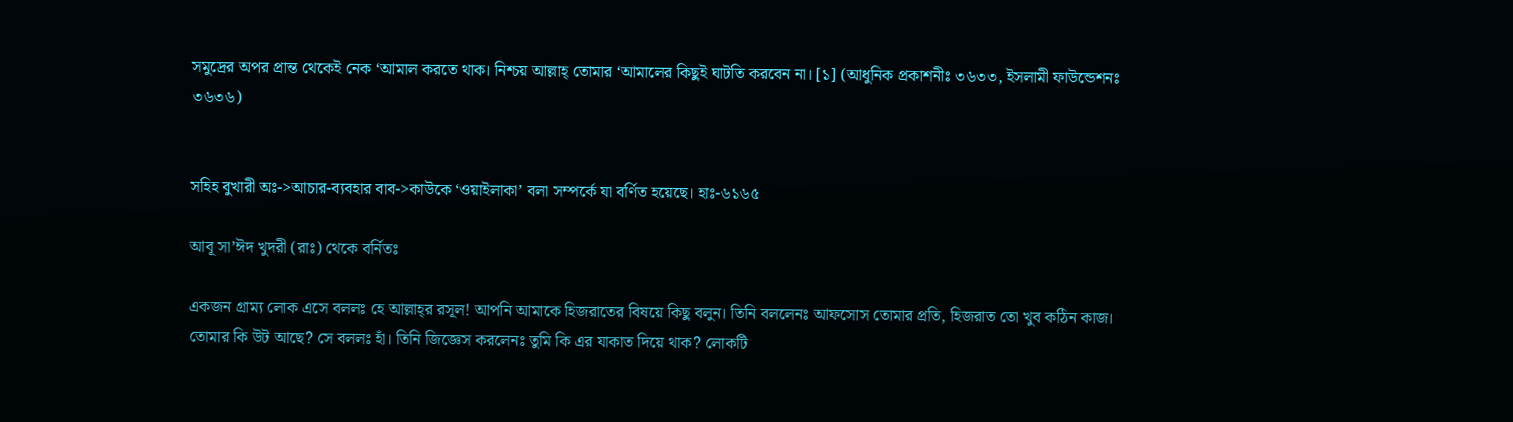সমুদ্রের অপর প্রান্ত থেকেই নেক ‘আমাল করতে থাক। নিশ্চয় আল্লাহ্‌ তোমার ‘আমালের কিছুই ঘাটতি করবেন না। [১] (আধুনিক প্রকাশনীঃ ৩৬৩৩, ইসলামী ফাউন্ডেশনঃ ৩৬৩৬)


সহিহ বুখারী অঃ->আচার-ব্যবহার বাব->কাউকে ‘ওয়াইলাকা’ বলা সম্পর্কে যা বর্ণিত হয়েছে। হাঃ-৬১৬৫

আবূ সা’ঈদ খুদরী (রাঃ) থেকে বর্নিতঃ

একজন গ্রাম্য লোক এসে বললঃ হে আল্লাহ্‌র রসূল! আপনি আমাকে হিজরাতের বিষয়ে কিছু বলুন। তিনি বললেনঃ আফসোস তোমার প্রতি, হিজরাত তো খুব কঠিন কাজ। তোমার কি উট আছে? সে বললঃ হাঁ। তিনি জিজ্ঞেস করলেনঃ তুমি কি এর যাকাত দিয়ে থাক? লোকটি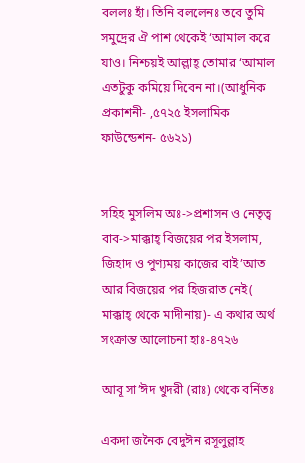বললঃ হাঁ। তিনি বললেনঃ তবে তুমি সমুদ্রের ঐ পাশ থেকেই ‘আমাল করে যাও। নিশ্চয়ই আল্লাহ্‌ তোমার ‘আমাল এতটুকু কমিয়ে দিবেন না।(আধুনিক প্রকাশনী- ,৫৭২৫ ইসলামিক ফাউন্ডেশন- ৫৬২১)


সহিহ মুসলিম অঃ->প্রশাসন ও নেতৃত্ব বাব->মাক্কাহ্‌ বিজয়ের পর ইসলাম, জিহাদ ও পুণ্যময় কাজের বাই’আত আর বিজয়ের পর হিজরাত নেই( মাক্কাহ্‌ থেকে মাদীনায়)- এ কথার অর্থ সংক্রান্ত আলোচনা হাঃ-৪৭২৬

আবূ সা’ঈদ খুদরী (রাঃ) থেকে বর্নিতঃ

একদা জনৈক বেদুঈন রসূলুল্লাহ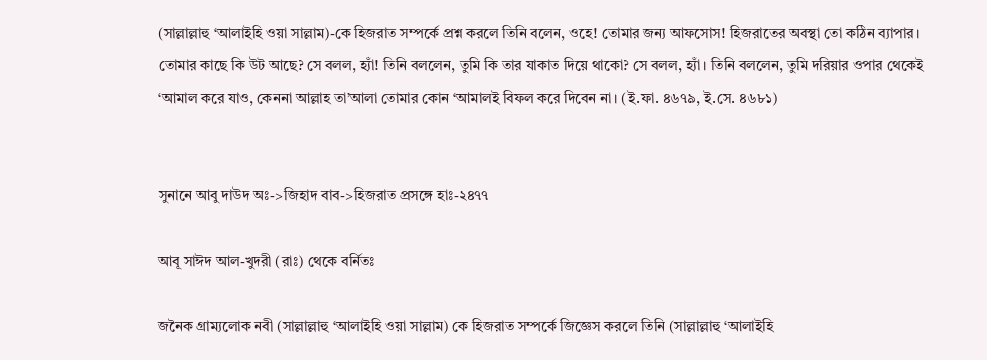(সাল্লাল্লাহু ‘আলাইহি ওয়া সাল্লাম)-কে হিজরাত সম্পর্কে প্রশ্ন করলে তিনি বলেন, ওহে! তোমার জন্য আফসোস! হিজরাতের অবস্থা তো কঠিন ব্যাপার। তোমার কাছে কি উট আছে? সে বলল, হ্যাঁ! তিনি বললেন, তুমি কি তার যাকাত দিয়ে থাকো? সে বলল, হ্যাঁ। তিনি বললেন, তুমি দরিয়ার ওপার থেকেই ‘আমাল করে যাও, কেননা আল্লাহ তা’আলা তোমার কোন ‘আমালই বিফল করে দিবেন না। (ই.ফা. ৪৬৭৯, ই.সে. ৪৬৮১)


সুনানে আবু দাউদ অঃ->জিহাদ বাব->হিজরাত প্রসঙ্গে হাঃ-২৪৭৭

আবূ সাঈদ আল-খুদরী (রাঃ) থেকে বর্নিতঃ

জনৈক গ্রাম্যলোক নবী (সাল্লাল্লাহু ‘আলাইহি ওয়া সাল্লাম) কে হিজরাত সম্পর্কে জিজ্ঞেস করলে তিনি (সাল্লাল্লাহু ‘আলাইহি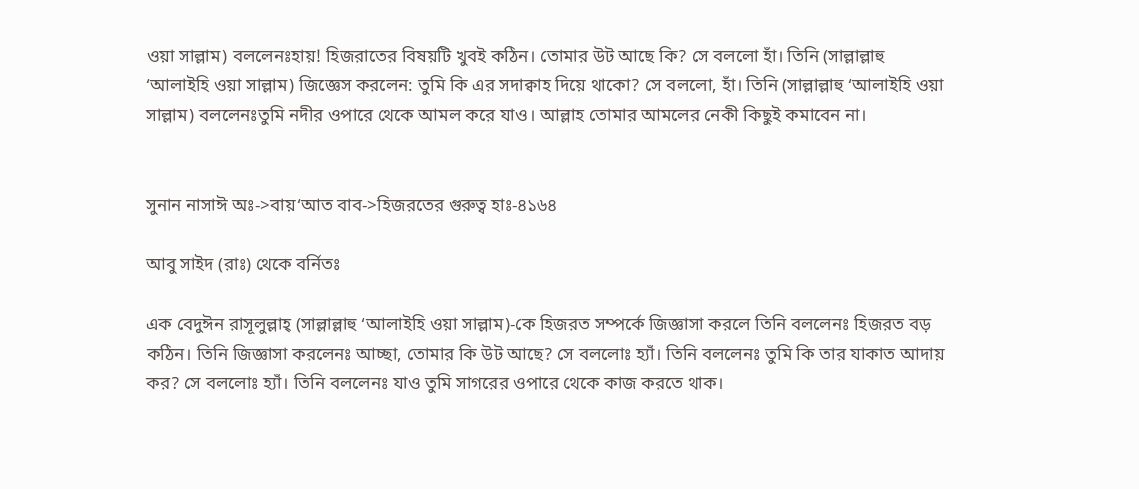ওয়া সাল্লাম) বললেনঃহায়! হিজরাতের বিষয়টি খুবই কঠিন। তোমার উট আছে কি? সে বললো হাঁ। তিনি (সাল্লাল্লাহু ‘আলাইহি ওয়া সাল্লাম) জিজ্ঞেস করলেন: তুমি কি এর সদাক্বাহ দিয়ে থাকো? সে বললো, হাঁ। তিনি (সাল্লাল্লাহু ‘আলাইহি ওয়া সাল্লাম) বললেনঃতুমি নদীর ওপারে থেকে আমল করে যাও। আল্লাহ তোমার আমলের নেকী কিছুই কমাবেন না।


সুনান নাসাঈ অঃ->বায়‘আত বাব->হিজরতের গুরুত্ব হাঃ-৪১৬৪

আবু সাইদ (রাঃ) থেকে বর্নিতঃ

এক বেদুঈন রাসূলুল্লাহ্‌ (সাল্লাল্লাহু ‘আলাইহি ওয়া সাল্লাম)-কে হিজরত সম্পর্কে জিজ্ঞাসা করলে তিনি বললেনঃ হিজরত বড় কঠিন। তিনি জিজ্ঞাসা করলেনঃ আচ্ছা, তোমার কি উট আছে? সে বললোঃ হ্যাঁ। তিনি বললেনঃ তুমি কি তার যাকাত আদায় কর? সে বললোঃ হ্যাঁ। তিনি বললেনঃ যাও তুমি সাগরের ওপারে থেকে কাজ করতে থাক।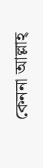কেননা আল্লাহ্‌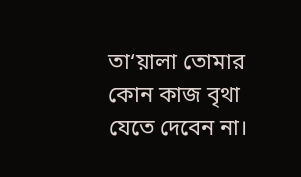তা‘য়ালা তোমার কোন কাজ বৃথা যেতে দেবেন না।